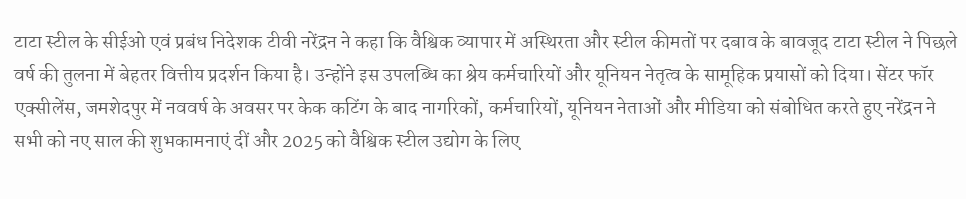टाटा स्टील के सीईओ एवं प्रबंध निदेशक टीवी नरेंद्रन ने कहा कि वैश्विक व्यापार में अस्थिरता और स्टील कीमतों पर दबाव के बावजूद टाटा स्टील ने पिछले वर्ष की तुलना में बेहतर वित्तीय प्रदर्शन किया है। उन्होंने इस उपलब्धि का श्रेय कर्मचारियों और यूनियन नेतृत्व के सामूहिक प्रयासों को दिया। सेंटर फॉर एक्सीलेंस, जमशेदपुर में नववर्ष के अवसर पर केक कटिंग के बाद नागरिकों, कर्मचारियों, यूनियन नेताओं और मीडिया को संबोधित करते हुए नरेंद्रन ने सभी को नए साल की शुभकामनाएं दीं और 2025 को वैश्विक स्टील उद्योग के लिए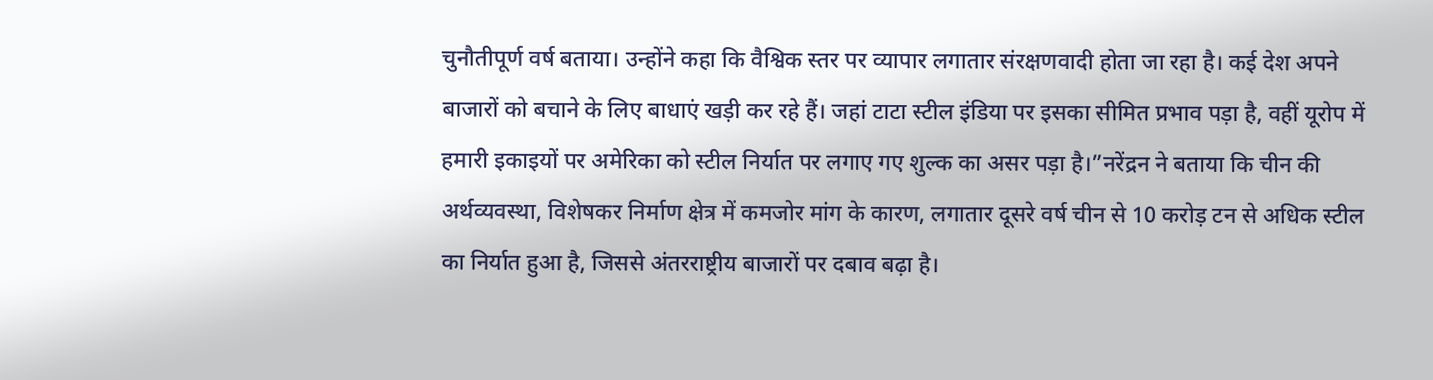चुनौतीपूर्ण वर्ष बताया। उन्होंने कहा कि वैश्विक स्तर पर व्यापार लगातार संरक्षणवादी होता जा रहा है। कई देश अपने बाजारों को बचाने के लिए बाधाएं खड़ी कर रहे हैं। जहां टाटा स्टील इंडिया पर इसका सीमित प्रभाव पड़ा है, वहीं यूरोप में हमारी इकाइयों पर अमेरिका को स्टील निर्यात पर लगाए गए शुल्क का असर पड़ा है।”नरेंद्रन ने बताया कि चीन की अर्थव्यवस्था, विशेषकर निर्माण क्षेत्र में कमजोर मांग के कारण, लगातार दूसरे वर्ष चीन से 10 करोड़ टन से अधिक स्टील का निर्यात हुआ है, जिससे अंतरराष्ट्रीय बाजारों पर दबाव बढ़ा है।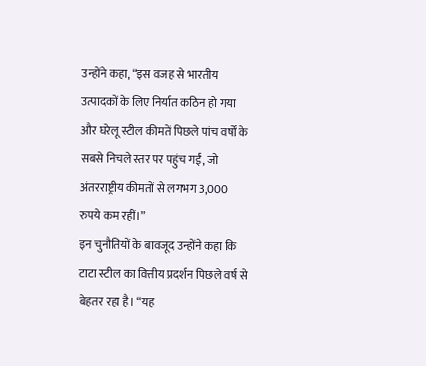उन्होंने कहा, “इस वजह से भारतीय उत्पादकों के लिए निर्यात कठिन हो गया और घरेलू स्टील कीमतें पिछले पांच वर्षों के सबसे निचले स्तर पर पहुंच गईं, जो अंतरराष्ट्रीय कीमतों से लगभग 3,000 रुपये कम रहीं।”
इन चुनौतियों के बावजूद उन्होंने कहा कि टाटा स्टील का वित्तीय प्रदर्शन पिछले वर्ष से बेहतर रहा है। “यह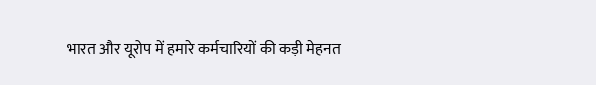भारत और यूरोप में हमारे कर्मचारियों की कड़ी मेहनत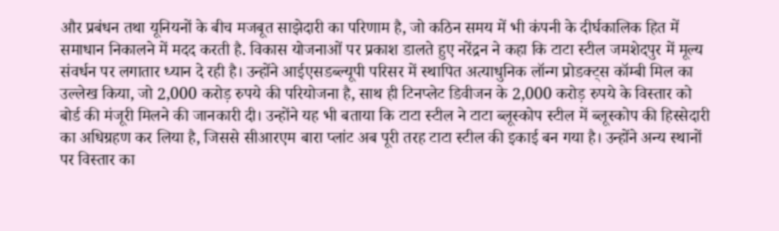और प्रबंधन तथा यूनियनों के बीच मजबूत साझेदारी का परिणाम है, जो कठिन समय में भी कंपनी के दीर्घकालिक हित में समाधान निकालने में मदद करती है. विकास योजनाओं पर प्रकाश डालते हुए नरेंद्रन ने कहा कि टाटा स्टील जमशेदपुर में मूल्य संवर्धन पर लगातार ध्यान दे रही है। उन्होंने आईएसडब्ल्यूपी परिसर में स्थापित अत्याधुनिक लॉन्ग प्रोडक्ट्स कॉम्बी मिल का उल्लेख किया, जो 2,000 करोड़ रुपये की परियोजना है, साथ ही टिनप्लेट डिवीजन के 2,000 करोड़ रुपये के विस्तार को बोर्ड की मंजूरी मिलने की जानकारी दी। उन्होंने यह भी बताया कि टाटा स्टील ने टाटा ब्लूस्कोप स्टील में ब्लूस्कोप की हिस्सेदारी का अधिग्रहण कर लिया है, जिससे सीआरएम बारा प्लांट अब पूरी तरह टाटा स्टील की इकाई बन गया है। उन्होंने अन्य स्थानों पर विस्तार का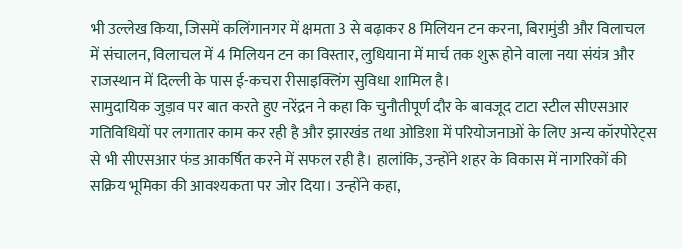भी उल्लेख किया, जिसमें कलिंगानगर में क्षमता 3 से बढ़ाकर 8 मिलियन टन करना, बिरामुंडी और विलाचल में संचालन, विलाचल में 4 मिलियन टन का विस्तार, लुधियाना में मार्च तक शुरू होने वाला नया संयंत्र और राजस्थान में दिल्ली के पास ई-कचरा रीसाइक्लिंग सुविधा शामिल है।
सामुदायिक जुड़ाव पर बात करते हुए नरेंद्रन ने कहा कि चुनौतीपूर्ण दौर के बावजूद टाटा स्टील सीएसआर गतिविधियों पर लगातार काम कर रही है और झारखंड तथा ओडिशा में परियोजनाओं के लिए अन्य कॉरपोरेट्स से भी सीएसआर फंड आकर्षित करने में सफल रही है। हालांकि, उन्होंने शहर के विकास में नागरिकों की सक्रिय भूमिका की आवश्यकता पर जोर दिया। उन्होंने कहा,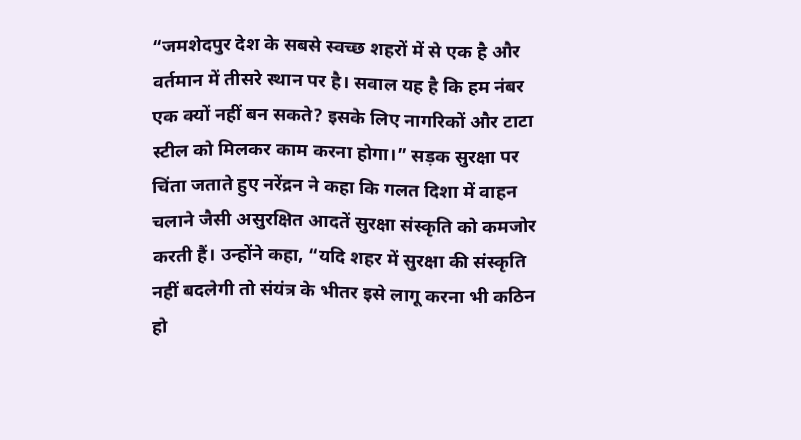“जमशेदपुर देश के सबसे स्वच्छ शहरों में से एक है और वर्तमान में तीसरे स्थान पर है। सवाल यह है कि हम नंबर एक क्यों नहीं बन सकते? इसके लिए नागरिकों और टाटा स्टील को मिलकर काम करना होगा।” सड़क सुरक्षा पर चिंता जताते हुए नरेंद्रन ने कहा कि गलत दिशा में वाहन चलाने जैसी असुरक्षित आदतें सुरक्षा संस्कृति को कमजोर करती हैं। उन्होंने कहा, “यदि शहर में सुरक्षा की संस्कृति नहीं बदलेगी तो संयंत्र के भीतर इसे लागू करना भी कठिन हो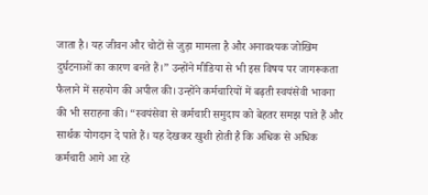जाता है। यह जीवन और चोटों से जुड़ा मामला है और अनावश्यक जोखिम दुर्घटनाओं का कारण बनते हैं।” उन्होंने मीडिया से भी इस विषय पर जागरूकता फैलाने में सहयोग की अपील की। उन्होंने कर्मचारियों में बढ़ती स्वयंसेवी भावना की भी सराहना की। “स्वयंसेवा से कर्मचारी समुदाय को बेहतर समझ पाते हैं और सार्थक योगदान दे पाते हैं। यह देखकर खुशी होती है कि अधिक से अधिक कर्मचारी आगे आ रहे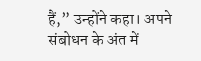हैं,” उन्होंने कहा। अपने संबोधन के अंत में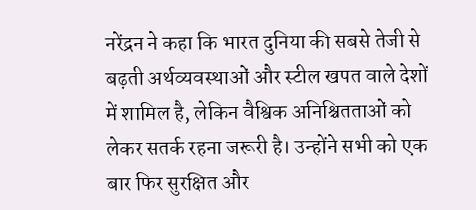नरेंद्रन ने कहा कि भारत दुनिया की सबसे तेजी से बढ़ती अर्थव्यवस्थाओं और स्टील खपत वाले देशों में शामिल है, लेकिन वैश्विक अनिश्चितताओं को लेकर सतर्क रहना जरूरी है। उन्होंने सभी को एक बार फिर सुरक्षित और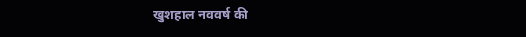खुशहाल नववर्ष की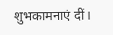शुभकामनाएं दीं।